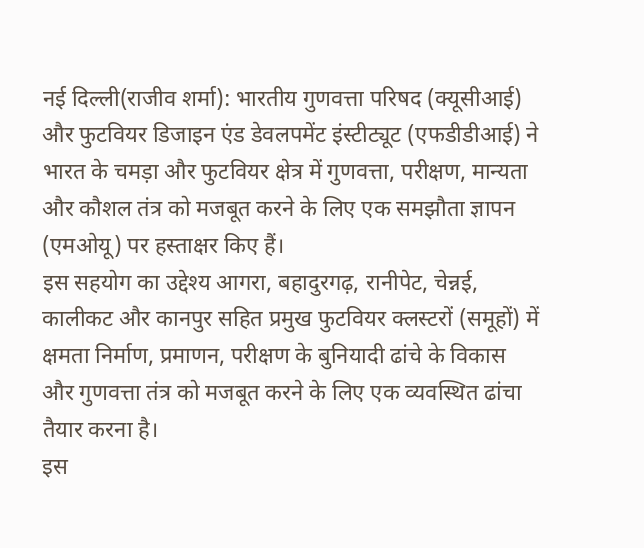नई दिल्ली(राजीव शर्मा): भारतीय गुणवत्ता परिषद (क्यूसीआई) और फुटवियर डिजाइन एंड डेवलपमेंट इंस्टीट्यूट (एफडीडीआई) ने भारत के चमड़ा और फुटवियर क्षेत्र में गुणवत्ता, परीक्षण, मान्यता और कौशल तंत्र को मजबूत करने के लिए एक समझौता ज्ञापन (एमओयू) पर हस्ताक्षर किए हैं।
इस सहयोग का उद्देश्य आगरा, बहादुरगढ़, रानीपेट, चेन्नई, कालीकट और कानपुर सहित प्रमुख फुटवियर क्लस्टरों (समूहों) में क्षमता निर्माण, प्रमाणन, परीक्षण के बुनियादी ढांचे के विकास और गुणवत्ता तंत्र को मजबूत करने के लिए एक व्यवस्थित ढांचा तैयार करना है।
इस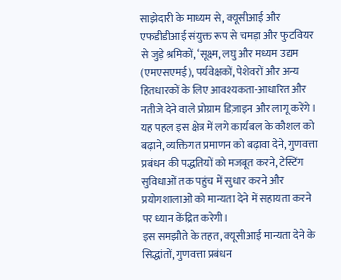साझेदारी के माध्यम से, क्यूसीआई और एफडीडीआई संयुक्त रूप से चमड़ा और फुटवियर से जुड़े श्रमिकों, ‘सूक्ष्म, लघु और मध्यम उद्यम (एमएसएमई), पर्यवेक्षकों, पेशेवरों और अन्य हितधारकों के लिए आवश्यकता-आधारित और नतीजे देने वाले प्रोग्राम डिज़ाइन और लागू करेंगे। यह पहल इस क्षेत्र में लगे कार्यबल के कौशल को बढ़ाने, व्यक्तिगत प्रमाणन को बढ़ावा देने, गुणवत्ता प्रबंधन की पद्धतियों को मजबूत करने, टेस्टिंग सुविधाओं तक पहुंच में सुधार करने और प्रयोगशालाओं को मान्यता देने में सहायता करने पर ध्यान केंद्रित करेगी।
इस समझौते के तहत, क्यूसीआई मान्यता देने के सिद्धांतों, गुणवत्ता प्रबंधन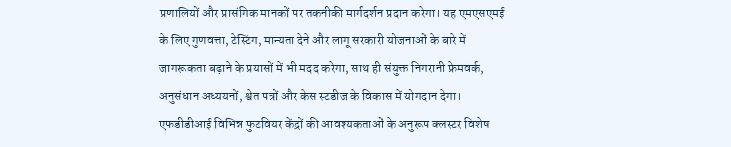प्रणालियों और प्रासंगिक मानकों पर तकनीकी मार्गदर्शन प्रदान करेगा। यह एमएसएमई के लिए गुणवत्ता, टेस्टिंग, मान्यता देने और लागू सरकारी योजनाओं के बारे में जागरूकता बढ़ाने के प्रयासों में भी मदद करेगा, साथ ही संयुक्त निगरानी फ्रेमवर्क, अनुसंधान अध्ययनों, श्वेत पत्रों और केस स्टडीज के विकास में योगदान देगा।
एफडीडीआई विभिन्न फुटवियर केंद्रों की आवश्यकताओं के अनुरूप क्लस्टर विशेष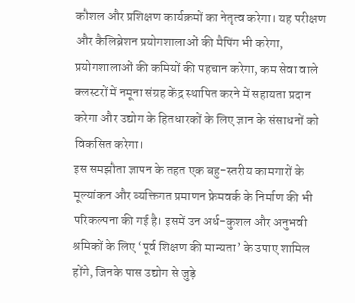कौशल और प्रशिक्षण कार्यक्रमों का नेतृत्व करेगा। यह परीक्षण और कैलिब्रेशन प्रयोगशालाओं की मैपिंग भी करेगा, प्रयोगशालाओं की कमियों की पहचान करेगा, कम सेवा वाले क्लस्टरों में नमूना संग्रह केंद्र स्थापित करने में सहायता प्रदान करेगा और उद्योग के हितधारकों के लिए ज्ञान के संसाधनों को विकसित करेगा।
इस समझौता ज्ञापन के तहत एक बहु-स्तरीय कामगारों के मूल्यांकन और व्यक्तिगत प्रमाणन फ्रेमवर्क के निर्माण की भी परिकल्पना की गई है। इसमें उन अर्ध-कुशल और अनुभवी श्रमिकों के लिए ‘पूर्व शिक्षण की मान्यता’ के उपाए शामिल होंगे, जिनके पास उद्योग से जुड़े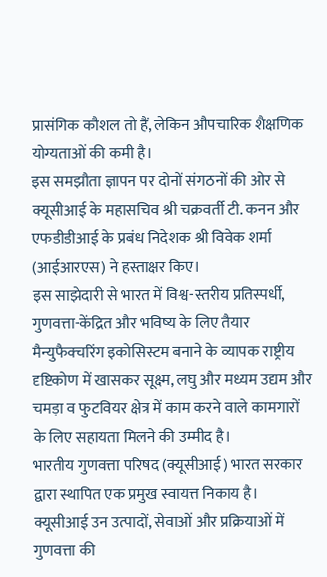प्रासंगिक कौशल तो हैं, लेकिन औपचारिक शैक्षणिक योग्यताओं की कमी है।
इस समझौता ज्ञापन पर दोनों संगठनों की ओर से क्यूसीआई के महासचिव श्री चक्रवर्ती टी. कनन और एफडीडीआई के प्रबंध निदेशक श्री विवेक शर्मा (आईआरएस) ने हस्ताक्षर किए।
इस साझेदारी से भारत में विश्व-स्तरीय प्रतिस्पर्धी, गुणवत्ता-केंद्रित और भविष्य के लिए तैयार मैन्युफैक्चरिंग इकोसिस्टम बनाने के व्यापक राष्ट्रीय दृष्टिकोण में खासकर सूक्ष्म, लघु और मध्यम उद्यम और चमड़ा व फुटवियर क्षेत्र में काम करने वाले कामगारों के लिए सहायता मिलने की उम्मीद है।
भारतीय गुणवत्ता परिषद (क्यूसीआई) भारत सरकार द्वारा स्थापित एक प्रमुख स्वायत्त निकाय है। क्यूसीआई उन उत्पादों, सेवाओं और प्रक्रियाओं में गुणवत्ता की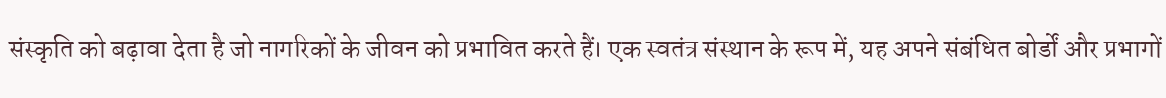संस्कृति को बढ़ावा देता है जो नागरिकों के जीवन को प्रभावित करते हैं। एक स्वतंत्र संस्थान के रूप में, यह अपने संबंधित बोर्डों और प्रभागों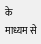के माध्यम से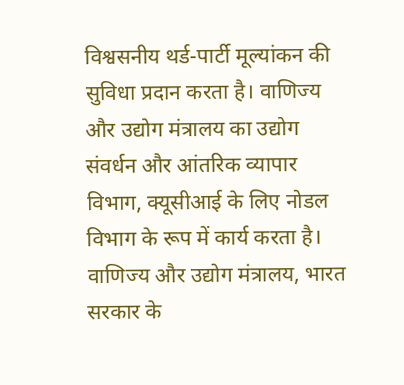विश्वसनीय थर्ड-पार्टी मूल्यांकन की सुविधा प्रदान करता है। वाणिज्य और उद्योग मंत्रालय का उद्योग संवर्धन और आंतरिक व्यापार विभाग, क्यूसीआई के लिए नोडल विभाग के रूप में कार्य करता है।
वाणिज्य और उद्योग मंत्रालय, भारत सरकार के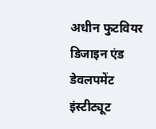अधीन फुटवियर डिजाइन एंड डेवलपमेंट इंस्टीट्यूट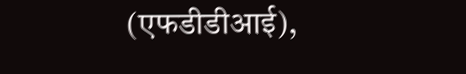(एफडीडीआई),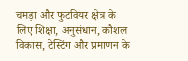चमड़ा और फुटवियर क्षेत्र के लिए शिक्षा, अनुसंधान, कौशल विकास, टेस्टिंग और प्रमाणन के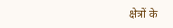क्षेत्रों के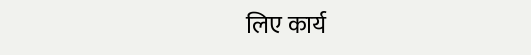लिए कार्य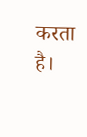करता है।